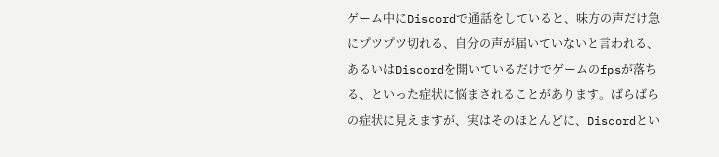ゲーム中にDiscordで通話をしていると、味方の声だけ急にプツプツ切れる、自分の声が届いていないと言われる、あるいはDiscordを開いているだけでゲームのfpsが落ちる、といった症状に悩まされることがあります。ばらばらの症状に見えますが、実はそのほとんどに、Discordとい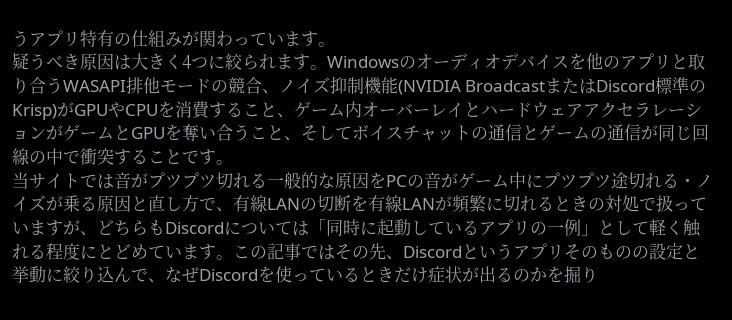うアプリ特有の仕組みが関わっています。
疑うべき原因は大きく4つに絞られます。Windowsのオーディオデバイスを他のアプリと取り合うWASAPI排他モードの競合、ノイズ抑制機能(NVIDIA BroadcastまたはDiscord標準のKrisp)がGPUやCPUを消費すること、ゲーム内オーバーレイとハードウェアアクセラレーションがゲームとGPUを奪い合うこと、そしてボイスチャットの通信とゲームの通信が同じ回線の中で衝突することです。
当サイトでは音がプツプツ切れる一般的な原因をPCの音がゲーム中にプツプツ途切れる・ノイズが乗る原因と直し方で、有線LANの切断を有線LANが頻繁に切れるときの対処で扱っていますが、どちらもDiscordについては「同時に起動しているアプリの一例」として軽く触れる程度にとどめています。この記事ではその先、Discordというアプリそのものの設定と挙動に絞り込んで、なぜDiscordを使っているときだけ症状が出るのかを掘り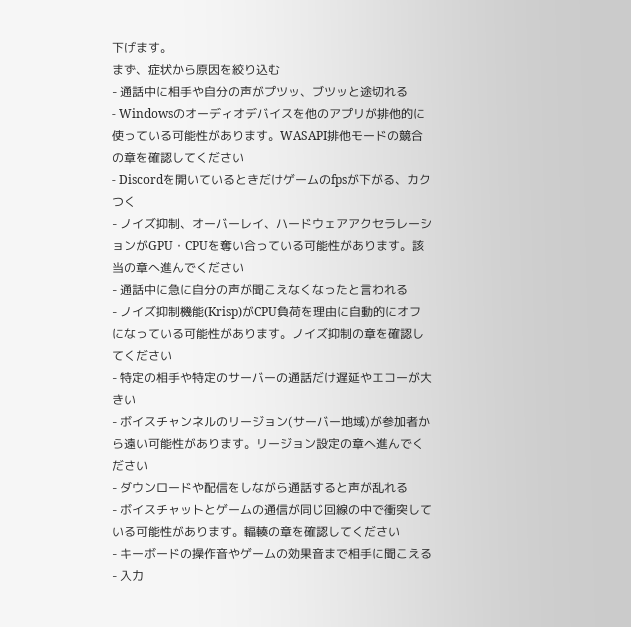下げます。
まず、症状から原因を絞り込む
- 通話中に相手や自分の声がプツッ、ブツッと途切れる
- Windowsのオーディオデバイスを他のアプリが排他的に使っている可能性があります。WASAPI排他モードの競合の章を確認してください
- Discordを開いているときだけゲームのfpsが下がる、カクつく
- ノイズ抑制、オーバーレイ、ハードウェアアクセラレーションがGPU・CPUを奪い合っている可能性があります。該当の章へ進んでください
- 通話中に急に自分の声が聞こえなくなったと言われる
- ノイズ抑制機能(Krisp)がCPU負荷を理由に自動的にオフになっている可能性があります。ノイズ抑制の章を確認してください
- 特定の相手や特定のサーバーの通話だけ遅延やエコーが大きい
- ボイスチャンネルのリージョン(サーバー地域)が参加者から遠い可能性があります。リージョン設定の章へ進んでください
- ダウンロードや配信をしながら通話すると声が乱れる
- ボイスチャットとゲームの通信が同じ回線の中で衝突している可能性があります。輻輳の章を確認してください
- キーボードの操作音やゲームの効果音まで相手に聞こえる
- 入力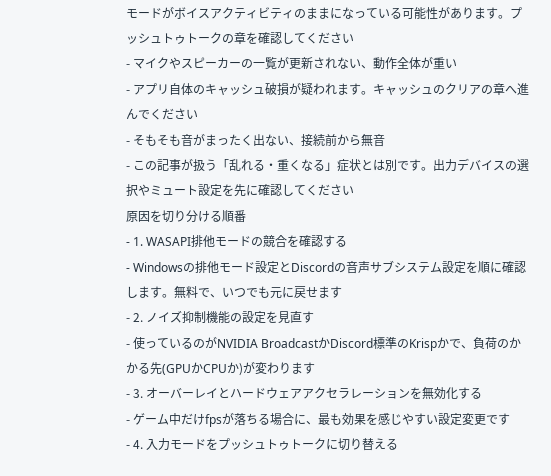モードがボイスアクティビティのままになっている可能性があります。プッシュトゥトークの章を確認してください
- マイクやスピーカーの一覧が更新されない、動作全体が重い
- アプリ自体のキャッシュ破損が疑われます。キャッシュのクリアの章へ進んでください
- そもそも音がまったく出ない、接続前から無音
- この記事が扱う「乱れる・重くなる」症状とは別です。出力デバイスの選択やミュート設定を先に確認してください
原因を切り分ける順番
- 1. WASAPI排他モードの競合を確認する
- Windowsの排他モード設定とDiscordの音声サブシステム設定を順に確認します。無料で、いつでも元に戻せます
- 2. ノイズ抑制機能の設定を見直す
- 使っているのがNVIDIA BroadcastかDiscord標準のKrispかで、負荷のかかる先(GPUかCPUか)が変わります
- 3. オーバーレイとハードウェアアクセラレーションを無効化する
- ゲーム中だけfpsが落ちる場合に、最も効果を感じやすい設定変更です
- 4. 入力モードをプッシュトゥトークに切り替える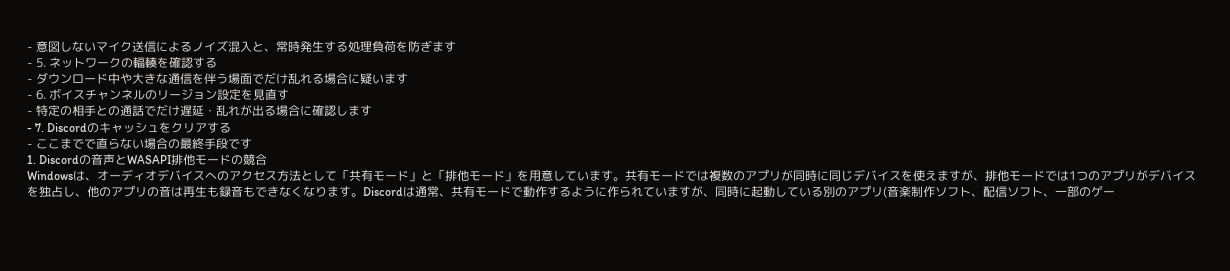- 意図しないマイク送信によるノイズ混入と、常時発生する処理負荷を防ぎます
- 5. ネットワークの輻輳を確認する
- ダウンロード中や大きな通信を伴う場面でだけ乱れる場合に疑います
- 6. ボイスチャンネルのリージョン設定を見直す
- 特定の相手との通話でだけ遅延・乱れが出る場合に確認します
- 7. Discordのキャッシュをクリアする
- ここまでで直らない場合の最終手段です
1. Discordの音声とWASAPI排他モードの競合
Windowsは、オーディオデバイスへのアクセス方法として「共有モード」と「排他モード」を用意しています。共有モードでは複数のアプリが同時に同じデバイスを使えますが、排他モードでは1つのアプリがデバイスを独占し、他のアプリの音は再生も録音もできなくなります。Discordは通常、共有モードで動作するように作られていますが、同時に起動している別のアプリ(音楽制作ソフト、配信ソフト、一部のゲー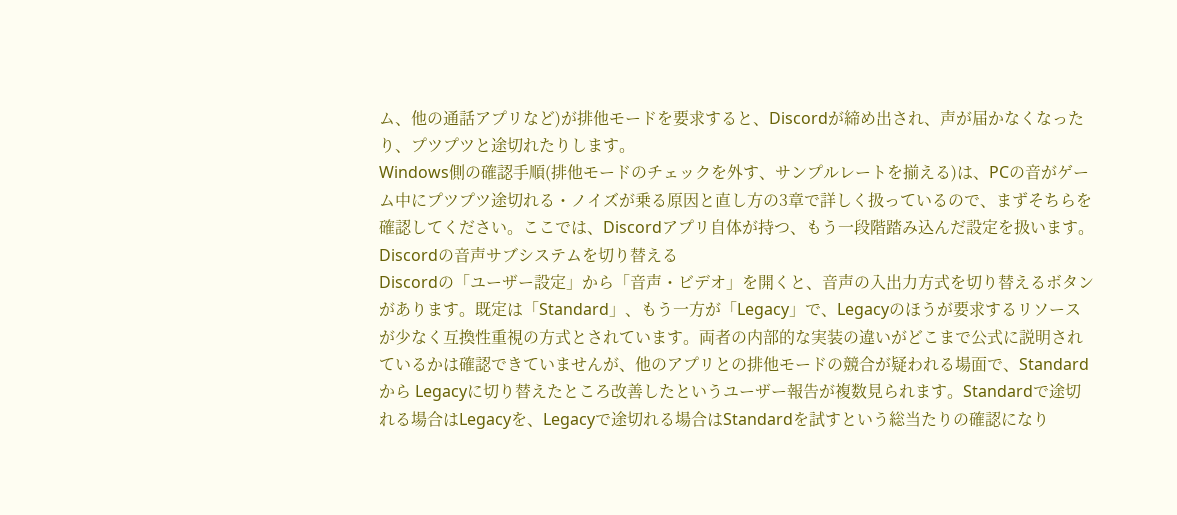ム、他の通話アプリなど)が排他モードを要求すると、Discordが締め出され、声が届かなくなったり、プツプツと途切れたりします。
Windows側の確認手順(排他モードのチェックを外す、サンプルレートを揃える)は、PCの音がゲーム中にプツプツ途切れる・ノイズが乗る原因と直し方の3章で詳しく扱っているので、まずそちらを確認してください。ここでは、Discordアプリ自体が持つ、もう一段階踏み込んだ設定を扱います。
Discordの音声サブシステムを切り替える
Discordの「ユーザー設定」から「音声・ビデオ」を開くと、音声の入出力方式を切り替えるボタンがあります。既定は「Standard」、もう一方が「Legacy」で、Legacyのほうが要求するリソースが少なく互換性重視の方式とされています。両者の内部的な実装の違いがどこまで公式に説明されているかは確認できていませんが、他のアプリとの排他モードの競合が疑われる場面で、Standardから Legacyに切り替えたところ改善したというユーザー報告が複数見られます。Standardで途切れる場合はLegacyを、Legacyで途切れる場合はStandardを試すという総当たりの確認になり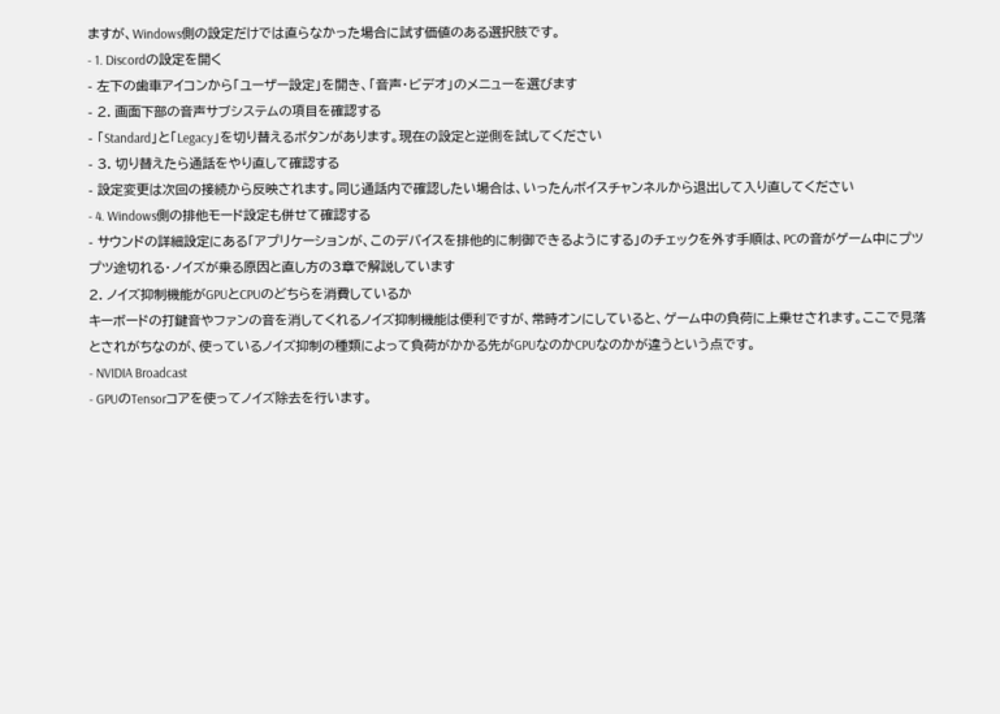ますが、Windows側の設定だけでは直らなかった場合に試す価値のある選択肢です。
- 1. Discordの設定を開く
- 左下の歯車アイコンから「ユーザー設定」を開き、「音声・ビデオ」のメニューを選びます
- 2. 画面下部の音声サブシステムの項目を確認する
- 「Standard」と「Legacy」を切り替えるボタンがあります。現在の設定と逆側を試してください
- 3. 切り替えたら通話をやり直して確認する
- 設定変更は次回の接続から反映されます。同じ通話内で確認したい場合は、いったんボイスチャンネルから退出して入り直してください
- 4. Windows側の排他モード設定も併せて確認する
- サウンドの詳細設定にある「アプリケーションが、このデバイスを排他的に制御できるようにする」のチェックを外す手順は、PCの音がゲーム中にプツプツ途切れる・ノイズが乗る原因と直し方の3章で解説しています
2. ノイズ抑制機能がGPUとCPUのどちらを消費しているか
キーボードの打鍵音やファンの音を消してくれるノイズ抑制機能は便利ですが、常時オンにしていると、ゲーム中の負荷に上乗せされます。ここで見落とされがちなのが、使っているノイズ抑制の種類によって負荷がかかる先がGPUなのかCPUなのかが違うという点です。
- NVIDIA Broadcast
- GPUのTensorコアを使ってノイズ除去を行います。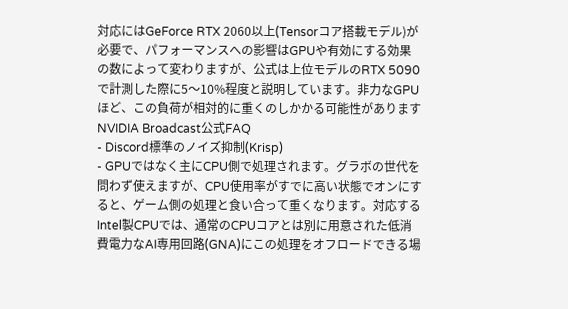対応にはGeForce RTX 2060以上(Tensorコア搭載モデル)が必要で、パフォーマンスへの影響はGPUや有効にする効果の数によって変わりますが、公式は上位モデルのRTX 5090で計測した際に5〜10%程度と説明しています。非力なGPUほど、この負荷が相対的に重くのしかかる可能性がありますNVIDIA Broadcast公式FAQ
- Discord標準のノイズ抑制(Krisp)
- GPUではなく主にCPU側で処理されます。グラボの世代を問わず使えますが、CPU使用率がすでに高い状態でオンにすると、ゲーム側の処理と食い合って重くなります。対応するIntel製CPUでは、通常のCPUコアとは別に用意された低消費電力なAI専用回路(GNA)にこの処理をオフロードできる場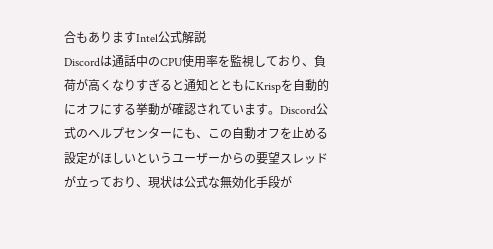合もありますIntel公式解説
Discordは通話中のCPU使用率を監視しており、負荷が高くなりすぎると通知とともにKrispを自動的にオフにする挙動が確認されています。Discord公式のヘルプセンターにも、この自動オフを止める設定がほしいというユーザーからの要望スレッドが立っており、現状は公式な無効化手段が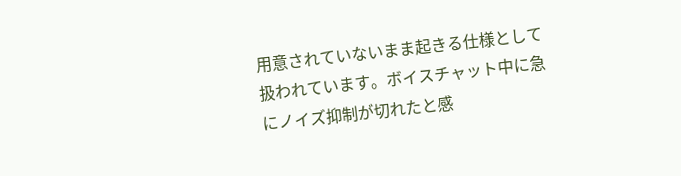用意されていないまま起きる仕様として扱われています。ボイスチャット中に急にノイズ抑制が切れたと感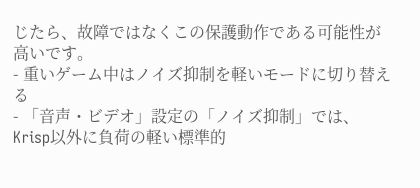じたら、故障ではなくこの保護動作である可能性が高いです。
- 重いゲーム中はノイズ抑制を軽いモードに切り替える
- 「音声・ビデオ」設定の「ノイズ抑制」では、Krisp以外に負荷の軽い標準的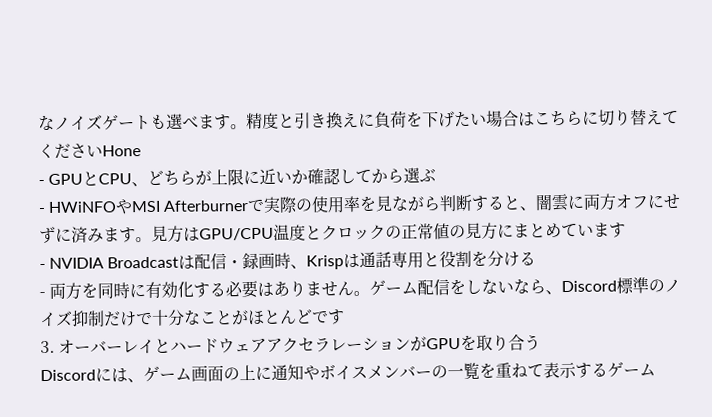なノイズゲートも選べます。精度と引き換えに負荷を下げたい場合はこちらに切り替えてくださいHone
- GPUとCPU、どちらが上限に近いか確認してから選ぶ
- HWiNFOやMSI Afterburnerで実際の使用率を見ながら判断すると、闇雲に両方オフにせずに済みます。見方はGPU/CPU温度とクロックの正常値の見方にまとめています
- NVIDIA Broadcastは配信・録画時、Krispは通話専用と役割を分ける
- 両方を同時に有効化する必要はありません。ゲーム配信をしないなら、Discord標準のノイズ抑制だけで十分なことがほとんどです
3. オーバーレイとハードウェアアクセラレーションがGPUを取り合う
Discordには、ゲーム画面の上に通知やボイスメンバーの一覧を重ねて表示するゲーム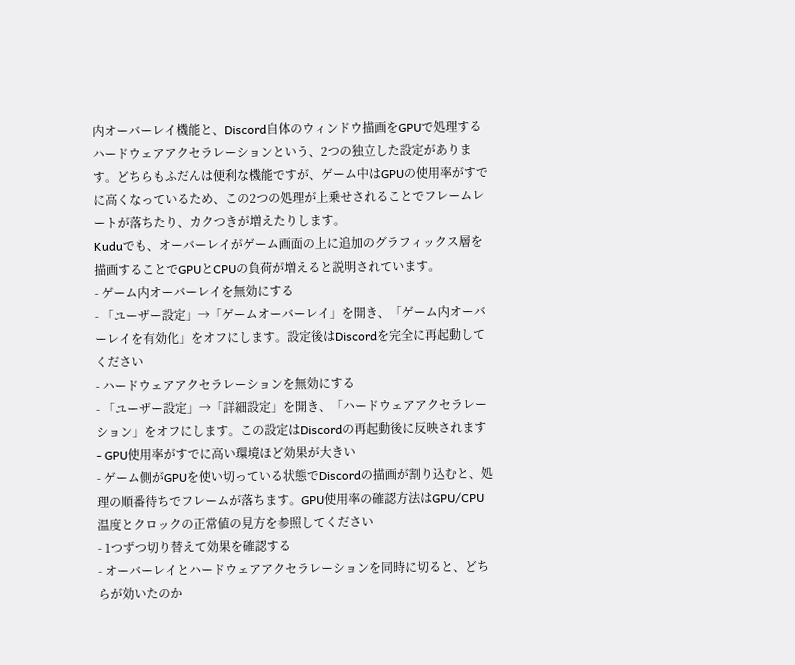内オーバーレイ機能と、Discord自体のウィンドウ描画をGPUで処理するハードウェアアクセラレーションという、2つの独立した設定があります。どちらもふだんは便利な機能ですが、ゲーム中はGPUの使用率がすでに高くなっているため、この2つの処理が上乗せされることでフレームレートが落ちたり、カクつきが増えたりします。
Kuduでも、オーバーレイがゲーム画面の上に追加のグラフィックス層を描画することでGPUとCPUの負荷が増えると説明されています。
- ゲーム内オーバーレイを無効にする
- 「ユーザー設定」→「ゲームオーバーレイ」を開き、「ゲーム内オーバーレイを有効化」をオフにします。設定後はDiscordを完全に再起動してください
- ハードウェアアクセラレーションを無効にする
- 「ユーザー設定」→「詳細設定」を開き、「ハードウェアアクセラレーション」をオフにします。この設定はDiscordの再起動後に反映されます
- GPU使用率がすでに高い環境ほど効果が大きい
- ゲーム側がGPUを使い切っている状態でDiscordの描画が割り込むと、処理の順番待ちでフレームが落ちます。GPU使用率の確認方法はGPU/CPU温度とクロックの正常値の見方を参照してください
- 1つずつ切り替えて効果を確認する
- オーバーレイとハードウェアアクセラレーションを同時に切ると、どちらが効いたのか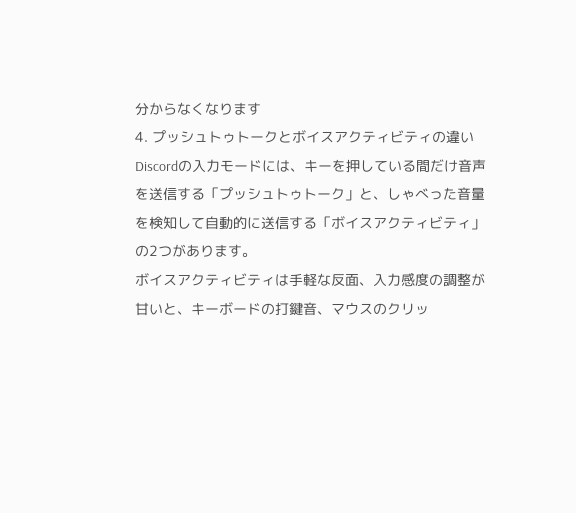分からなくなります
4. プッシュトゥトークとボイスアクティビティの違い
Discordの入力モードには、キーを押している間だけ音声を送信する「プッシュトゥトーク」と、しゃべった音量を検知して自動的に送信する「ボイスアクティビティ」の2つがあります。
ボイスアクティビティは手軽な反面、入力感度の調整が甘いと、キーボードの打鍵音、マウスのクリッ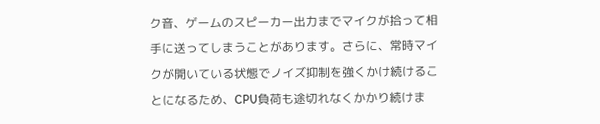ク音、ゲームのスピーカー出力までマイクが拾って相手に送ってしまうことがあります。さらに、常時マイクが開いている状態でノイズ抑制を強くかけ続けることになるため、CPU負荷も途切れなくかかり続けま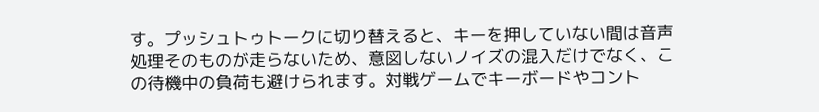す。プッシュトゥトークに切り替えると、キーを押していない間は音声処理そのものが走らないため、意図しないノイズの混入だけでなく、この待機中の負荷も避けられます。対戦ゲームでキーボードやコント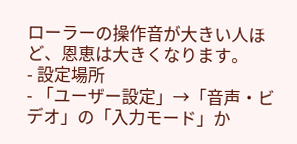ローラーの操作音が大きい人ほど、恩恵は大きくなります。
- 設定場所
- 「ユーザー設定」→「音声・ビデオ」の「入力モード」か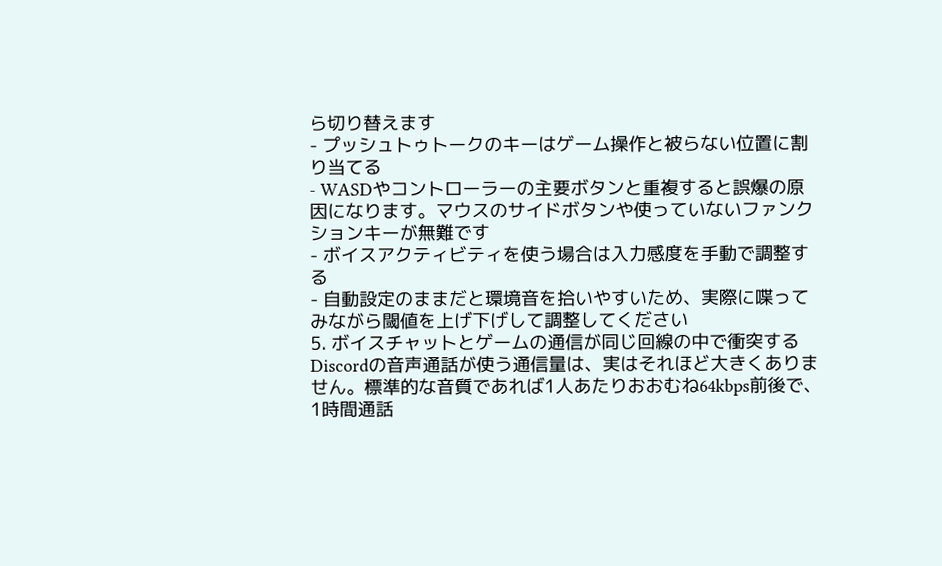ら切り替えます
- プッシュトゥトークのキーはゲーム操作と被らない位置に割り当てる
- WASDやコントローラーの主要ボタンと重複すると誤爆の原因になります。マウスのサイドボタンや使っていないファンクションキーが無難です
- ボイスアクティビティを使う場合は入力感度を手動で調整する
- 自動設定のままだと環境音を拾いやすいため、実際に喋ってみながら閾値を上げ下げして調整してください
5. ボイスチャットとゲームの通信が同じ回線の中で衝突する
Discordの音声通話が使う通信量は、実はそれほど大きくありません。標準的な音質であれば1人あたりおおむね64kbps前後で、1時間通話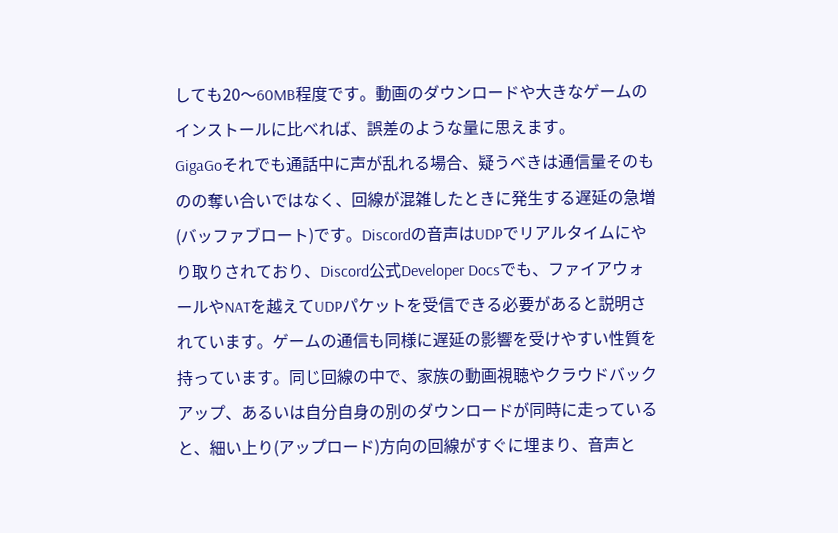しても20〜60MB程度です。動画のダウンロードや大きなゲームのインストールに比べれば、誤差のような量に思えます。
GigaGoそれでも通話中に声が乱れる場合、疑うべきは通信量そのものの奪い合いではなく、回線が混雑したときに発生する遅延の急増(バッファブロート)です。Discordの音声はUDPでリアルタイムにやり取りされており、Discord公式Developer Docsでも、ファイアウォールやNATを越えてUDPパケットを受信できる必要があると説明されています。ゲームの通信も同様に遅延の影響を受けやすい性質を持っています。同じ回線の中で、家族の動画視聴やクラウドバックアップ、あるいは自分自身の別のダウンロードが同時に走っていると、細い上り(アップロード)方向の回線がすぐに埋まり、音声と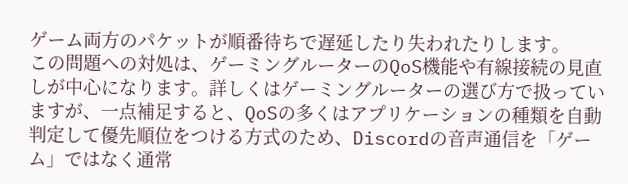ゲーム両方のパケットが順番待ちで遅延したり失われたりします。
この問題への対処は、ゲーミングルーターのQoS機能や有線接続の見直しが中心になります。詳しくはゲーミングルーターの選び方で扱っていますが、一点補足すると、QoSの多くはアプリケーションの種類を自動判定して優先順位をつける方式のため、Discordの音声通信を「ゲーム」ではなく通常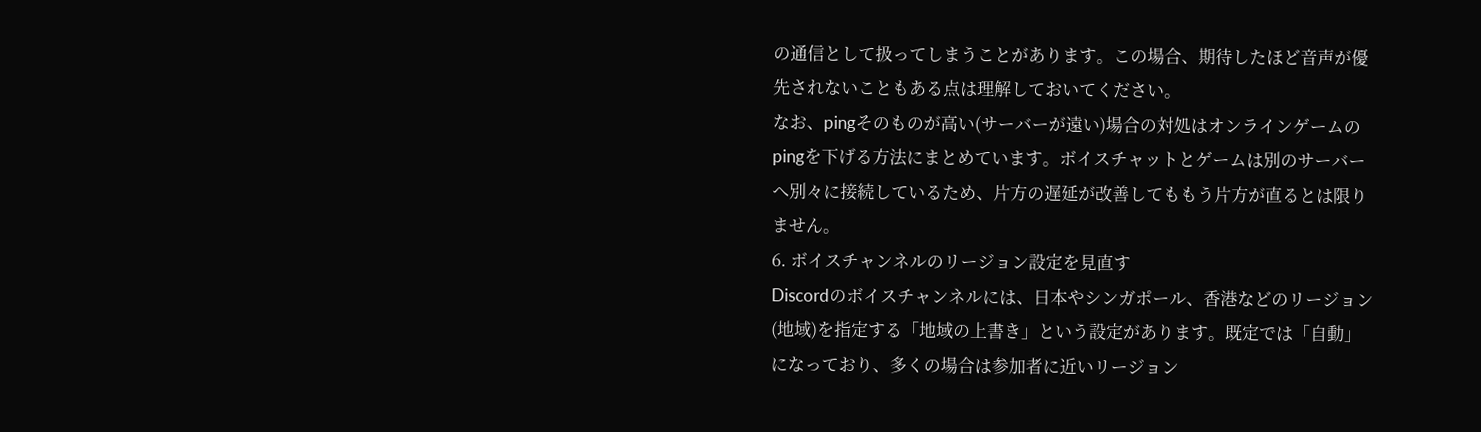の通信として扱ってしまうことがあります。この場合、期待したほど音声が優先されないこともある点は理解しておいてください。
なお、pingそのものが高い(サーバーが遠い)場合の対処はオンラインゲームのpingを下げる方法にまとめています。ボイスチャットとゲームは別のサーバーへ別々に接続しているため、片方の遅延が改善してももう片方が直るとは限りません。
6. ボイスチャンネルのリージョン設定を見直す
Discordのボイスチャンネルには、日本やシンガポール、香港などのリージョン(地域)を指定する「地域の上書き」という設定があります。既定では「自動」になっており、多くの場合は参加者に近いリージョン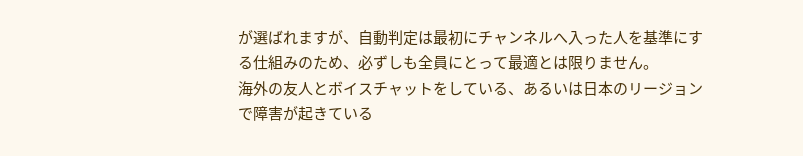が選ばれますが、自動判定は最初にチャンネルへ入った人を基準にする仕組みのため、必ずしも全員にとって最適とは限りません。
海外の友人とボイスチャットをしている、あるいは日本のリージョンで障害が起きている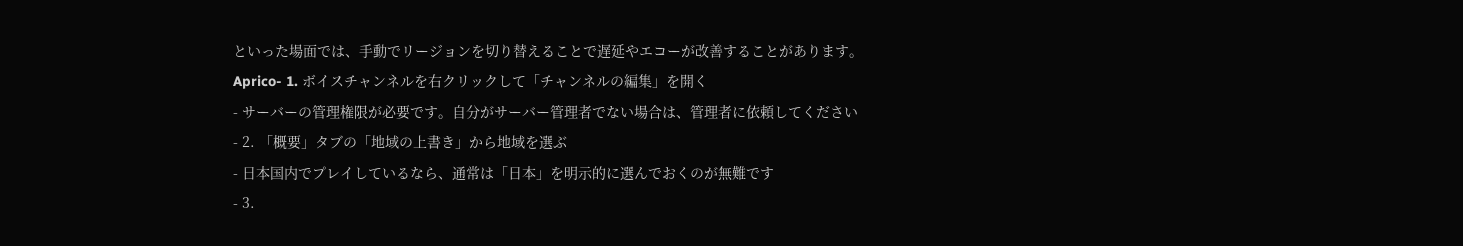といった場面では、手動でリージョンを切り替えることで遅延やエコーが改善することがあります。
Aprico- 1. ボイスチャンネルを右クリックして「チャンネルの編集」を開く
- サーバーの管理権限が必要です。自分がサーバー管理者でない場合は、管理者に依頼してください
- 2. 「概要」タブの「地域の上書き」から地域を選ぶ
- 日本国内でプレイしているなら、通常は「日本」を明示的に選んでおくのが無難です
- 3.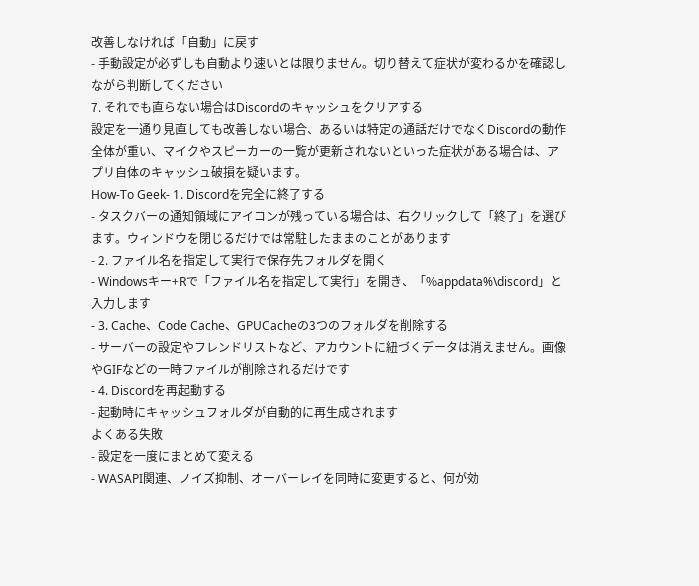改善しなければ「自動」に戻す
- 手動設定が必ずしも自動より速いとは限りません。切り替えて症状が変わるかを確認しながら判断してください
7. それでも直らない場合はDiscordのキャッシュをクリアする
設定を一通り見直しても改善しない場合、あるいは特定の通話だけでなくDiscordの動作全体が重い、マイクやスピーカーの一覧が更新されないといった症状がある場合は、アプリ自体のキャッシュ破損を疑います。
How-To Geek- 1. Discordを完全に終了する
- タスクバーの通知領域にアイコンが残っている場合は、右クリックして「終了」を選びます。ウィンドウを閉じるだけでは常駐したままのことがあります
- 2. ファイル名を指定して実行で保存先フォルダを開く
- Windowsキー+Rで「ファイル名を指定して実行」を開き、「%appdata%\discord」と入力します
- 3. Cache、Code Cache、GPUCacheの3つのフォルダを削除する
- サーバーの設定やフレンドリストなど、アカウントに紐づくデータは消えません。画像やGIFなどの一時ファイルが削除されるだけです
- 4. Discordを再起動する
- 起動時にキャッシュフォルダが自動的に再生成されます
よくある失敗
- 設定を一度にまとめて変える
- WASAPI関連、ノイズ抑制、オーバーレイを同時に変更すると、何が効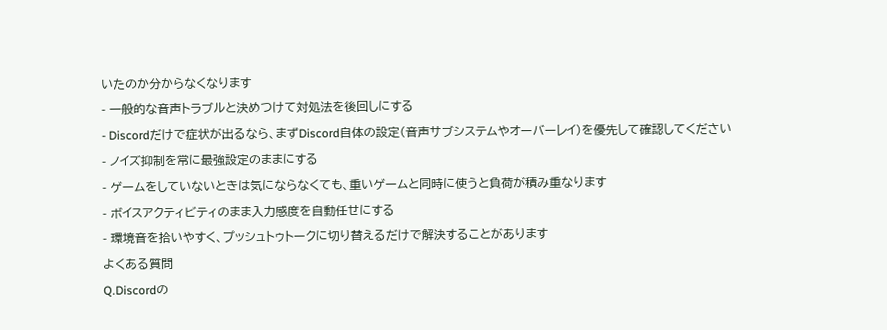いたのか分からなくなります
- 一般的な音声トラブルと決めつけて対処法を後回しにする
- Discordだけで症状が出るなら、まずDiscord自体の設定(音声サブシステムやオーバーレイ)を優先して確認してください
- ノイズ抑制を常に最強設定のままにする
- ゲームをしていないときは気にならなくても、重いゲームと同時に使うと負荷が積み重なります
- ボイスアクティビティのまま入力感度を自動任せにする
- 環境音を拾いやすく、プッシュトゥトークに切り替えるだけで解決することがあります
よくある質問
Q.Discordの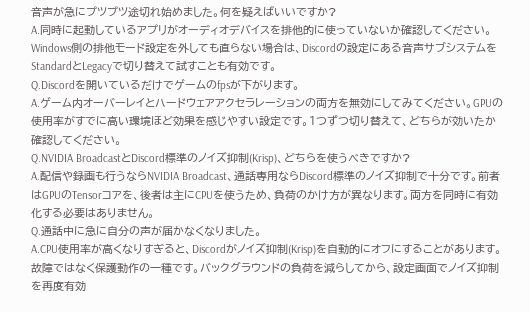音声が急にプツプツ途切れ始めました。何を疑えばいいですか?
A.同時に起動しているアプリがオーディオデバイスを排他的に使っていないか確認してください。Windows側の排他モード設定を外しても直らない場合は、Discordの設定にある音声サブシステムをStandardとLegacyで切り替えて試すことも有効です。
Q.Discordを開いているだけでゲームのfpsが下がります。
A.ゲーム内オーバーレイとハードウェアアクセラレーションの両方を無効にしてみてください。GPUの使用率がすでに高い環境ほど効果を感じやすい設定です。1つずつ切り替えて、どちらが効いたか確認してください。
Q.NVIDIA BroadcastとDiscord標準のノイズ抑制(Krisp)、どちらを使うべきですか?
A.配信や録画も行うならNVIDIA Broadcast、通話専用ならDiscord標準のノイズ抑制で十分です。前者はGPUのTensorコアを、後者は主にCPUを使うため、負荷のかけ方が異なります。両方を同時に有効化する必要はありません。
Q.通話中に急に自分の声が届かなくなりました。
A.CPU使用率が高くなりすぎると、Discordがノイズ抑制(Krisp)を自動的にオフにすることがあります。故障ではなく保護動作の一種です。バックグラウンドの負荷を減らしてから、設定画面でノイズ抑制を再度有効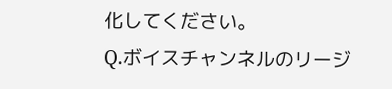化してください。
Q.ボイスチャンネルのリージ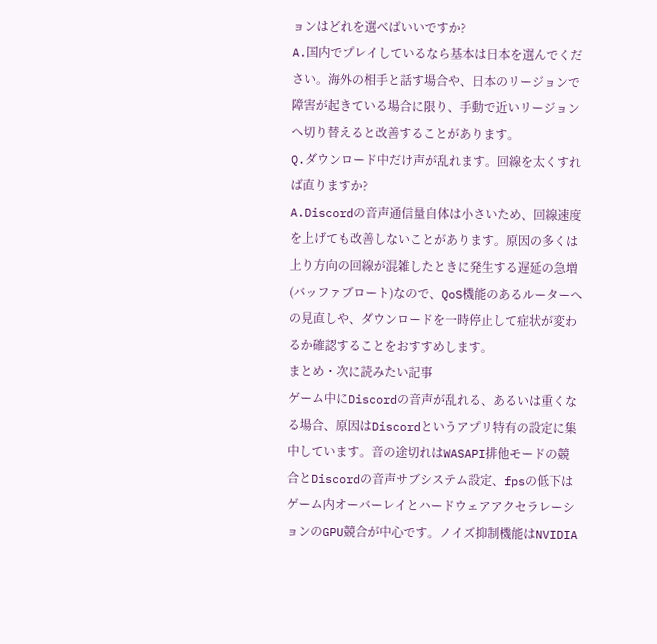ョンはどれを選べばいいですか?
A.国内でプレイしているなら基本は日本を選んでください。海外の相手と話す場合や、日本のリージョンで障害が起きている場合に限り、手動で近いリージョンへ切り替えると改善することがあります。
Q.ダウンロード中だけ声が乱れます。回線を太くすれば直りますか?
A.Discordの音声通信量自体は小さいため、回線速度を上げても改善しないことがあります。原因の多くは上り方向の回線が混雑したときに発生する遅延の急増(バッファブロート)なので、QoS機能のあるルーターへの見直しや、ダウンロードを一時停止して症状が変わるか確認することをおすすめします。
まとめ・次に読みたい記事
ゲーム中にDiscordの音声が乱れる、あるいは重くなる場合、原因はDiscordというアプリ特有の設定に集中しています。音の途切れはWASAPI排他モードの競合とDiscordの音声サブシステム設定、fpsの低下はゲーム内オーバーレイとハードウェアアクセラレーションのGPU競合が中心です。ノイズ抑制機能はNVIDIA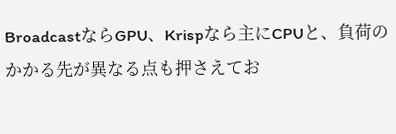BroadcastならGPU、Krispなら主にCPUと、負荷のかかる先が異なる点も押さえてお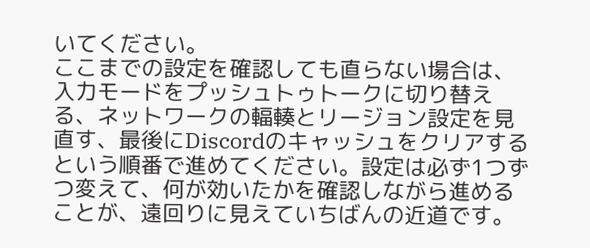いてください。
ここまでの設定を確認しても直らない場合は、入力モードをプッシュトゥトークに切り替える、ネットワークの輻輳とリージョン設定を見直す、最後にDiscordのキャッシュをクリアするという順番で進めてください。設定は必ず1つずつ変えて、何が効いたかを確認しながら進めることが、遠回りに見えていちばんの近道です。